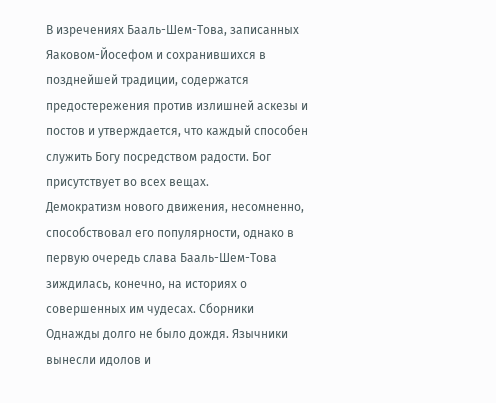В изречениях Бааль-Шем-Това, записанных Яаковом-Йосефом и сохранившихся в позднейшей традиции, содержатся предостережения против излишней аскезы и постов и утверждается, что каждый способен служить Богу посредством радости. Бог присутствует во всех вещах.
Демократизм нового движения, несомненно, способствовал его популярности, однако в первую очередь слава Бааль-Шем-Това зиждилась, конечно, на историях о совершенных им чудесах. Сборники
Однажды долго не было дождя. Язычники вынесли идолов и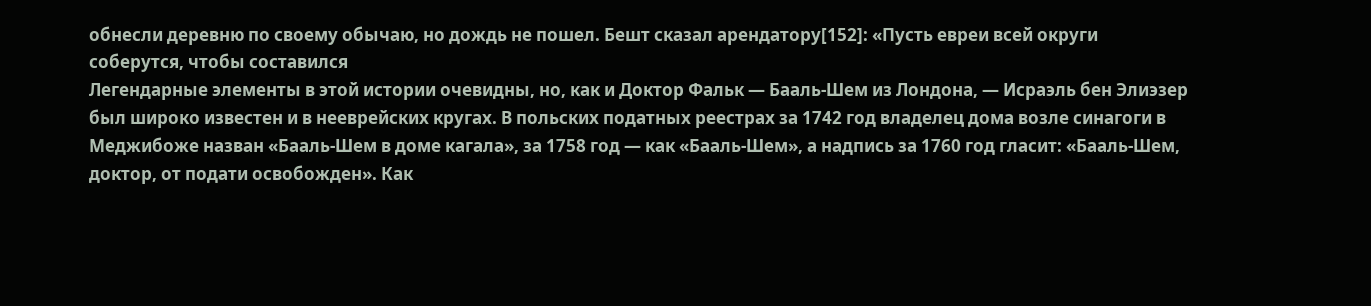обнесли деревню по своему обычаю, но дождь не пошел. Бешт сказал арендатору[152]: «Пусть евреи всей округи соберутся, чтобы составился
Легендарные элементы в этой истории очевидны, но, как и Доктор Фальк — Бааль-Шем из Лондона, — Исраэль бен Элиэзер был широко известен и в нееврейских кругах. В польских податных реестрах за 1742 год владелец дома возле синагоги в Меджибоже назван «Бааль-Шем в доме кагала», за 1758 год — как «Бааль-Шем», а надпись за 1760 год гласит: «Бааль-Шем, доктор, от подати освобожден». Как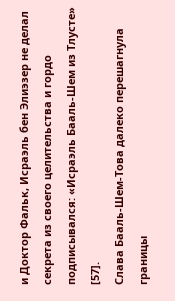и Доктор Фальк, Исраэль бен Элиэзер не делал секрета из своего целительства и гордо подписывался: «Исраэль Бааль-Шем из Тлусте» [57].
Слава Бааль-Шем-Това далеко перешагнула границы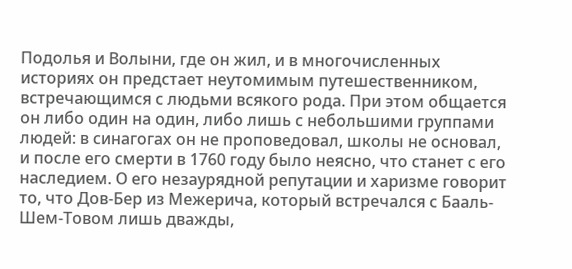Подолья и Волыни, где он жил, и в многочисленных историях он предстает неутомимым путешественником, встречающимся с людьми всякого рода. При этом общается он либо один на один, либо лишь с небольшими группами людей: в синагогах он не проповедовал, школы не основал, и после его смерти в 1760 году было неясно, что станет с его наследием. О его незаурядной репутации и харизме говорит то, что Дов-Бер из Межерича, который встречался с Бааль-Шем-Товом лишь дважды,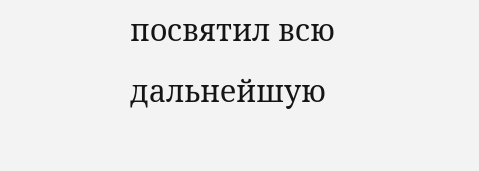посвятил всю дальнейшую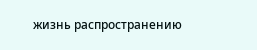жизнь распространению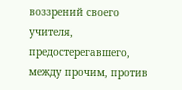воззрений своего учителя, предостерегавшего, между прочим, против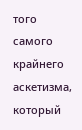того самого крайнего аскетизма, который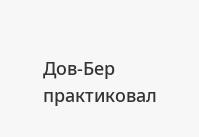Дов-Бер практиковал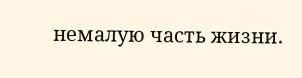немалую часть жизни.